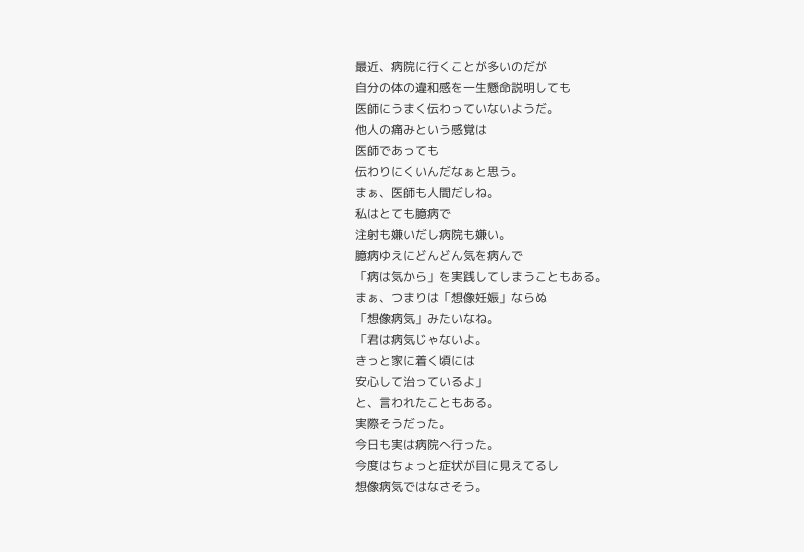最近、病院に行くことが多いのだが
自分の体の違和感を一生懸命説明しても
医師にうまく伝わっていないようだ。
他人の痛みという感覚は
医師であっても
伝わりにくいんだなぁと思う。
まぁ、医師も人間だしね。
私はとても臆病で
注射も嫌いだし病院も嫌い。
臆病ゆえにどんどん気を病んで
「病は気から」を実践してしまうこともある。
まぁ、つまりは「想像妊娠」ならぬ
「想像病気」みたいなね。
「君は病気じゃないよ。
きっと家に着く頃には
安心して治っているよ」
と、言われたこともある。
実際そうだった。
今日も実は病院へ行った。
今度はちょっと症状が目に見えてるし
想像病気ではなさそう。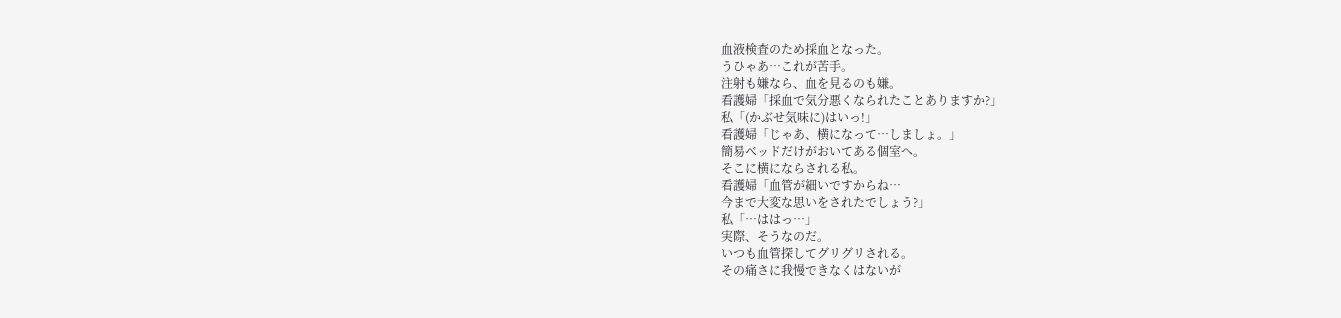血液検査のため採血となった。
うひゃあ…これが苦手。
注射も嫌なら、血を見るのも嫌。
看護婦「採血で気分悪くなられたことありますか?」
私「(かぶせ気味に)はいっ!」
看護婦「じゃあ、横になって…しましょ。」
簡易ベッドだけがおいてある個室へ。
そこに横にならされる私。
看護婦「血管が細いですからね…
今まで大変な思いをされたでしょう?」
私「…ははっ…」
実際、そうなのだ。
いつも血管探してグリグリされる。
その痛さに我慢できなくはないが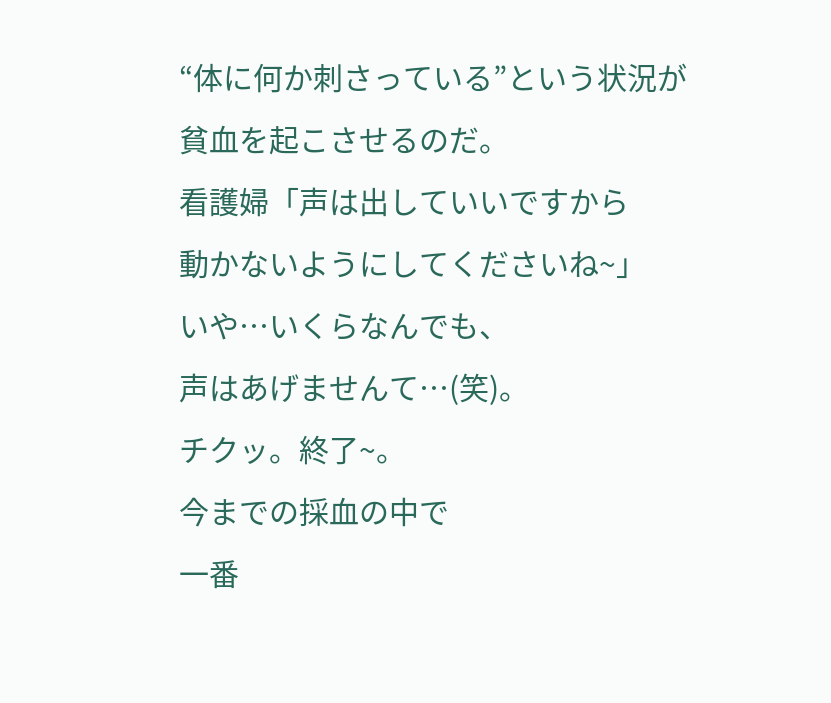“体に何か刺さっている”という状況が
貧血を起こさせるのだ。
看護婦「声は出していいですから
動かないようにしてくださいね~」
いや…いくらなんでも、
声はあげませんて…(笑)。
チクッ。終了~。
今までの採血の中で
一番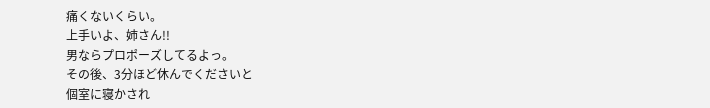痛くないくらい。
上手いよ、姉さん!!
男ならプロポーズしてるよっ。
その後、3分ほど休んでくださいと
個室に寝かされ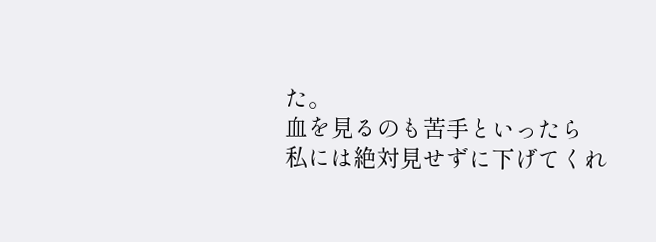た。
血を見るのも苦手といったら
私には絶対見せずに下げてくれ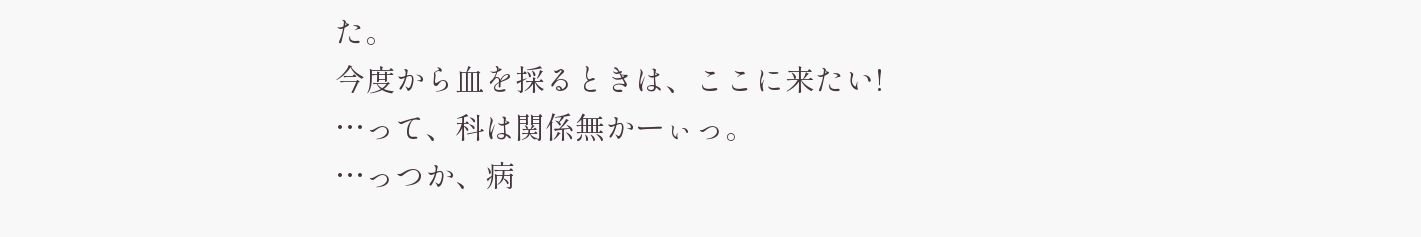た。
今度から血を採るときは、ここに来たい!
…って、科は関係無かーぃっ。
…っつか、病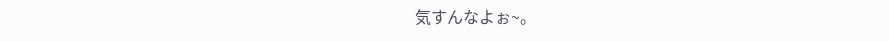気すんなよぉ~。